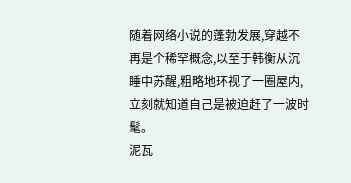随着网络小说的蓬勃发展,穿越不再是个稀罕概念,以至于韩衡从沉睡中苏醒,粗略地环视了一圈屋内,立刻就知道自己是被迫赶了一波时髦。
泥瓦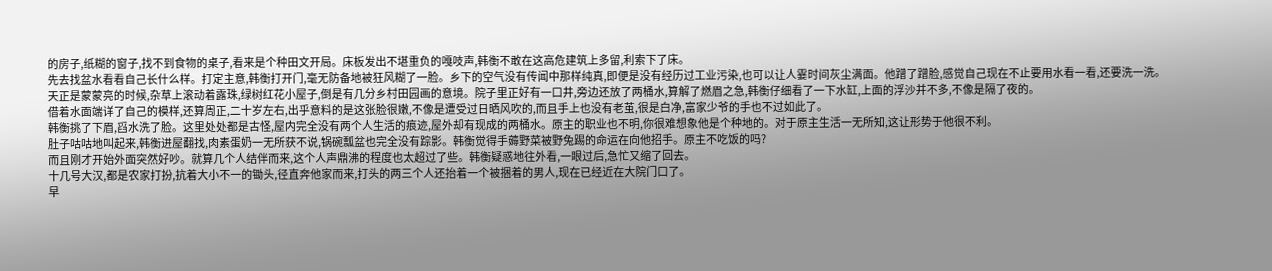的房子,纸糊的窗子,找不到食物的桌子,看来是个种田文开局。床板发出不堪重负的嘎吱声,韩衡不敢在这高危建筑上多留,利索下了床。
先去找盆水看看自己长什么样。打定主意,韩衡打开门,毫无防备地被狂风糊了一脸。乡下的空气没有传闻中那样纯真,即便是没有经历过工业污染,也可以让人霎时间灰尘满面。他蹭了蹭脸,感觉自己现在不止要用水看一看,还要洗一洗。
天正是蒙蒙亮的时候,杂草上滚动着露珠,绿树红花小屋子,倒是有几分乡村田园画的意境。院子里正好有一口井,旁边还放了两桶水,算解了燃眉之急,韩衡仔细看了一下水缸,上面的浮沙并不多,不像是隔了夜的。
借着水面端详了自己的模样,还算周正,二十岁左右,出乎意料的是这张脸很嫩,不像是遭受过日晒风吹的,而且手上也没有老茧,很是白净,富家少爷的手也不过如此了。
韩衡挑了下眉,舀水洗了脸。这里处处都是古怪,屋内完全没有两个人生活的痕迹,屋外却有现成的两桶水。原主的职业也不明,你很难想象他是个种地的。对于原主生活一无所知,这让形势于他很不利。
肚子咕咕地叫起来,韩衡进屋翻找,肉素蛋奶一无所获不说,锅碗瓢盆也完全没有踪影。韩衡觉得手薅野菜被野兔踢的命运在向他招手。原主不吃饭的吗?
而且刚才开始外面突然好吵。就算几个人结伴而来,这个人声鼎沸的程度也太超过了些。韩衡疑惑地往外看,一眼过后,急忙又缩了回去。
十几号大汉,都是农家打扮,抗着大小不一的锄头,径直奔他家而来,打头的两三个人还抬着一个被捆着的男人,现在已经近在大院门口了。
早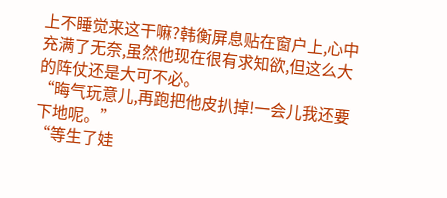上不睡觉来这干嘛?韩衡屏息贴在窗户上,心中充满了无奈,虽然他现在很有求知欲,但这么大的阵仗还是大可不必。
“晦气玩意儿,再跑把他皮扒掉!一会儿我还要下地呢。”
“等生了娃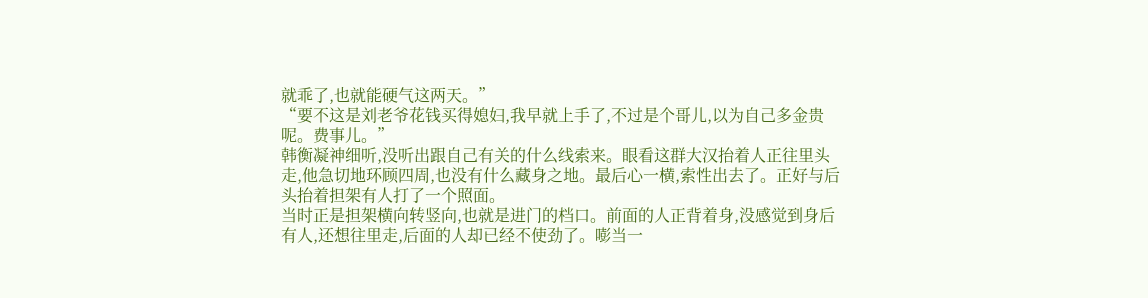就乖了,也就能硬气这两天。”
“要不这是刘老爷花钱买得媳妇,我早就上手了,不过是个哥儿,以为自己多金贵呢。费事儿。”
韩衡凝神细听,没听出跟自己有关的什么线索来。眼看这群大汉抬着人正往里头走,他急切地环顾四周,也没有什么藏身之地。最后心一横,索性出去了。正好与后头抬着担架有人打了一个照面。
当时正是担架横向转竖向,也就是进门的档口。前面的人正背着身,没感觉到身后有人,还想往里走,后面的人却已经不使劲了。嘭当一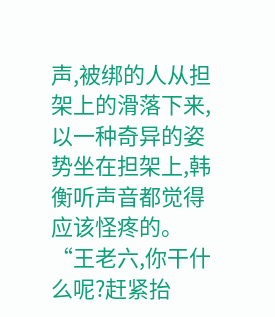声,被绑的人从担架上的滑落下来,以一种奇异的姿势坐在担架上,韩衡听声音都觉得应该怪疼的。
“王老六,你干什么呢?赶紧抬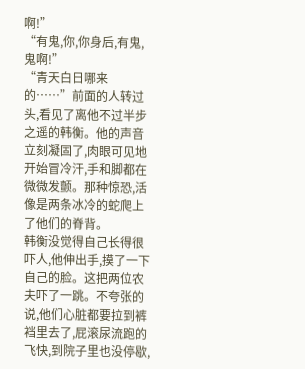啊!”
“有鬼,你,你身后,有鬼,鬼啊!”
“青天白日哪来的……”前面的人转过头,看见了离他不过半步之遥的韩衡。他的声音立刻凝固了,肉眼可见地开始冒冷汗,手和脚都在微微发颤。那种惊恐,活像是两条冰冷的蛇爬上了他们的脊背。
韩衡没觉得自己长得很吓人,他伸出手,摸了一下自己的脸。这把两位农夫吓了一跳。不夸张的说,他们心脏都要拉到裤裆里去了,屁滚尿流跑的飞快,到院子里也没停歇,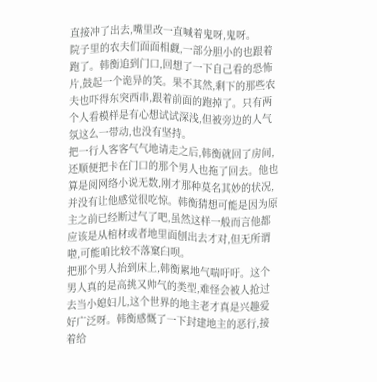直接冲了出去,嘴里改一直喊着鬼呀,鬼呀。
院子里的农夫们面面相觑,一部分胆小的也跟着跑了。韩衡追到门口,回想了一下自己看的恐怖片,鼓起一个诡异的笑。果不其然,剩下的那些农夫也吓得东突西串,跟着前面的跑掉了。只有两个人看模样是有心想试试深浅,但被旁边的人气氛这么一带动,也没有坚持。
把一行人客客气气地请走之后,韩衡就回了房间,还顺便把卡在门口的那个男人也拖了回去。他也算是阅网络小说无数,刚才那种莫名其妙的状况,并没有让他感觉很吃惊。韩衡猜想可能是因为原主之前已经断过气了吧,虽然这样一般而言他都应该是从棺材或者地里面刨出去才对,但无所谓啦,可能咱比较不落窠臼呗。
把那个男人抬到床上,韩衡累地气喘吁吁。这个男人真的是高挑又帅气的类型,难怪会被人抢过去当小媳妇儿,这个世界的地主老才真是兴趣爱好广泛呀。韩衡感慨了一下封建地主的恶行,接着给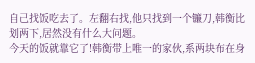自己找饭吃去了。左翻右找,他只找到一个镰刀,韩衡比划两下,居然没有什么大问题。
今天的饭就靠它了!韩衡带上唯一的家伙,系两块布在身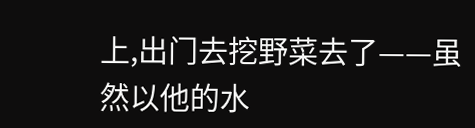上,出门去挖野菜去了——虽然以他的水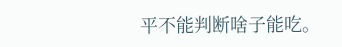平不能判断啥子能吃。